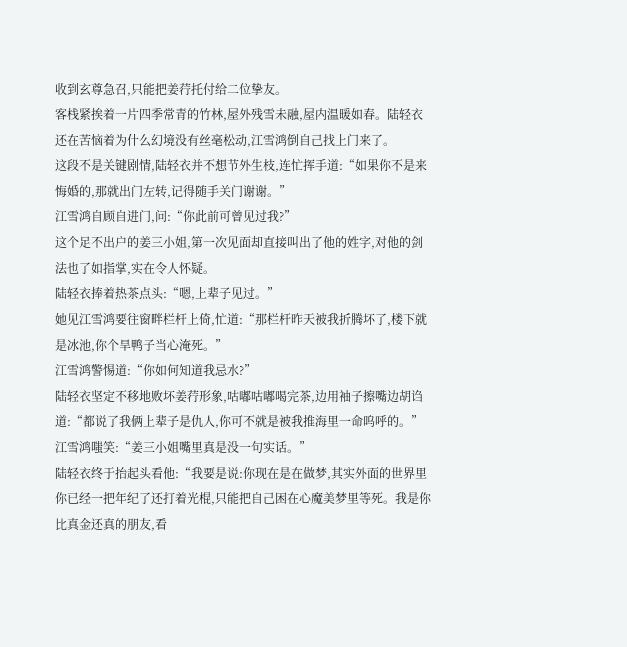收到玄尊急召,只能把姜荇托付给二位挚友。
客栈紧挨着一片四季常青的竹林,屋外残雪未融,屋内温暖如春。陆轻衣还在苦恼着为什么幻境没有丝毫松动,江雪鸿倒自己找上门来了。
这段不是关键剧情,陆轻衣并不想节外生枝,连忙挥手道:“如果你不是来悔婚的,那就出门左转,记得随手关门谢谢。”
江雪鸿自顾自进门,问:“你此前可曾见过我?”
这个足不出户的姜三小姐,第一次见面却直接叫出了他的姓字,对他的剑法也了如指掌,实在令人怀疑。
陆轻衣捧着热茶点头:“嗯,上辈子见过。”
她见江雪鸿要往窗畔栏杆上倚,忙道:“那栏杆昨天被我折腾坏了,楼下就是冰池,你个旱鸭子当心淹死。”
江雪鸿警惕道:“你如何知道我忌水?”
陆轻衣坚定不移地败坏姜荇形象,咕嘟咕嘟喝完茶,边用袖子擦嘴边胡诌道:“都说了我俩上辈子是仇人,你可不就是被我推海里一命呜呼的。”
江雪鸿嗤笑:“姜三小姐嘴里真是没一句实话。”
陆轻衣终于抬起头看他:“我要是说:你现在是在做梦,其实外面的世界里你已经一把年纪了还打着光棍,只能把自己困在心魔美梦里等死。我是你比真金还真的朋友,看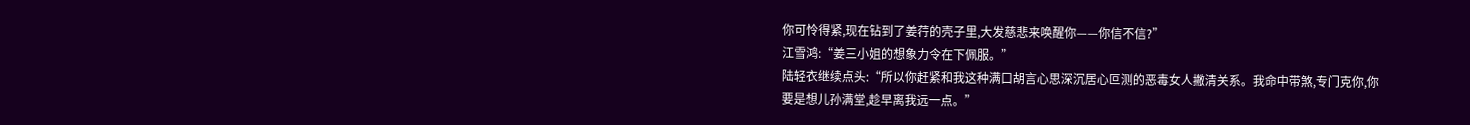你可怜得紧,现在钻到了姜荇的壳子里,大发慈悲来唤醒你——你信不信?”
江雪鸿:“姜三小姐的想象力令在下佩服。”
陆轻衣继续点头:“所以你赶紧和我这种满口胡言心思深沉居心叵测的恶毒女人撇清关系。我命中带煞,专门克你,你要是想儿孙满堂,趁早离我远一点。”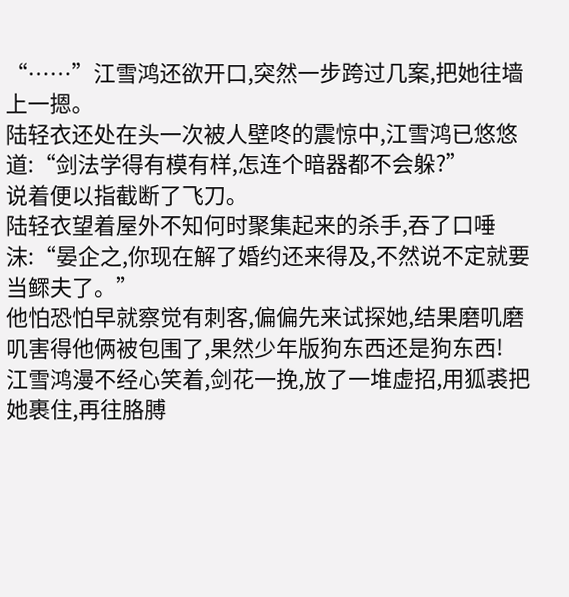“……”江雪鸿还欲开口,突然一步跨过几案,把她往墙上一摁。
陆轻衣还处在头一次被人壁咚的震惊中,江雪鸿已悠悠道:“剑法学得有模有样,怎连个暗器都不会躲?”
说着便以指截断了飞刀。
陆轻衣望着屋外不知何时聚集起来的杀手,吞了口唾沫:“晏企之,你现在解了婚约还来得及,不然说不定就要当鳏夫了。”
他怕恐怕早就察觉有刺客,偏偏先来试探她,结果磨叽磨叽害得他俩被包围了,果然少年版狗东西还是狗东西!
江雪鸿漫不经心笑着,剑花一挽,放了一堆虚招,用狐裘把她裹住,再往胳膊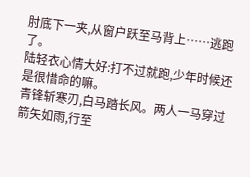肘底下一夹,从窗户跃至马背上……逃跑了。
陆轻衣心情大好:打不过就跑,少年时候还是很惜命的嘛。
青锋斩寒刃,白马踏长风。两人一马穿过箭矢如雨,行至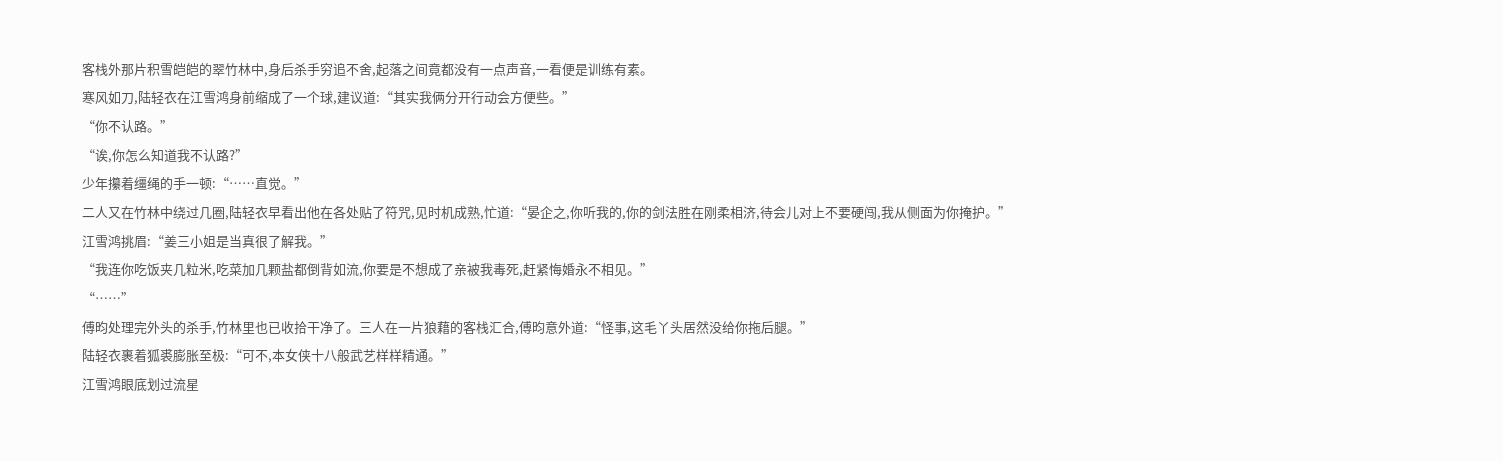客栈外那片积雪皑皑的翠竹林中,身后杀手穷追不舍,起落之间竟都没有一点声音,一看便是训练有素。
寒风如刀,陆轻衣在江雪鸿身前缩成了一个球,建议道:“其实我俩分开行动会方便些。”
“你不认路。”
“诶,你怎么知道我不认路?”
少年攥着缰绳的手一顿:“……直觉。”
二人又在竹林中绕过几圈,陆轻衣早看出他在各处贴了符咒,见时机成熟,忙道:“晏企之,你听我的,你的剑法胜在刚柔相济,待会儿对上不要硬闯,我从侧面为你掩护。”
江雪鸿挑眉:“姜三小姐是当真很了解我。”
“我连你吃饭夹几粒米,吃菜加几颗盐都倒背如流,你要是不想成了亲被我毒死,赶紧悔婚永不相见。”
“……”
傅昀处理完外头的杀手,竹林里也已收拾干净了。三人在一片狼藉的客栈汇合,傅昀意外道:“怪事,这毛丫头居然没给你拖后腿。”
陆轻衣裹着狐裘膨胀至极:“可不,本女侠十八般武艺样样精通。”
江雪鸿眼底划过流星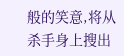般的笑意,将从杀手身上搜出